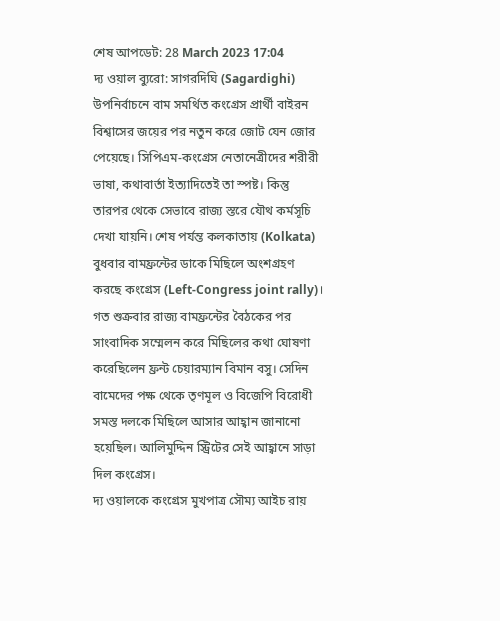শেষ আপডেট: 28 March 2023 17:04
দ্য ওয়াল ব্যুরো: সাগরদিঘি (Sagardighi) উপনির্বাচনে বাম সমর্থিত কংগ্রেস প্রার্থী বাইরন বিশ্বাসের জয়ের পর নতুন করে জোট যেন জোর পেয়েছে। সিপিএম-কংগ্রেস নেতানেত্রীদের শরীরী ভাষা, কথাবার্তা ইত্যাদিতেই তা স্পষ্ট। কিন্তু তারপর থেকে সেভাবে রাজ্য স্তরে যৌথ কর্মসূচি দেখা যায়নি। শেষ পর্যন্ত কলকাতায় (Kolkata) বুধবার বামফ্রন্টের ডাকে মিছিলে অংশগ্রহণ করছে কংগ্রেস (Left-Congress joint rally)।
গত শুক্রবার রাজ্য বামফ্রন্টের বৈঠকের পর সাংবাদিক সম্মেলন করে মিছিলের কথা ঘোষণা করেছিলেন ফ্রন্ট চেয়ারম্যান বিমান বসু। সেদিন বামেদের পক্ষ থেকে তৃণমূল ও বিজেপি বিরোধী সমস্ত দলকে মিছিলে আসার আহ্বান জানানো হয়েছিল। আলিমুদ্দিন স্ট্রিটের সেই আহ্বানে সাড়া দিল কংগ্রেস।
দ্য ওয়ালকে কংগ্রেস মুখপাত্র সৌম্য আইচ রায়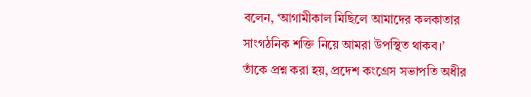বলেন, ‘আগামীকাল মিছিলে আমাদের কলকাতার সাংগঠনিক শক্তি নিয়ে আমরা উপস্থিত থাকব।’ তাঁকে প্রশ্ন করা হয়, প্রদেশ কংগ্রেস সভাপতি অধীর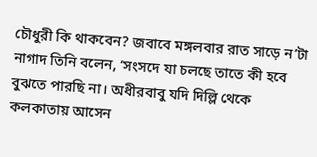চৌধুরী কি থাকবেন? জবাবে মঙ্গলবার রাত সাড়ে ন’টা নাগাদ তিনি বলেন, ‘সংসদে যা চলছে তাতে কী হবে বুঝতে পারছি না। অধীরবাবু যদি দিল্লি থেকে কলকাতায় আসেন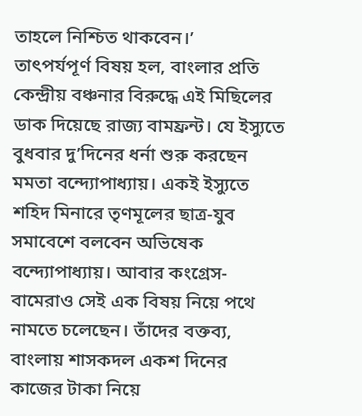তাহলে নিশ্চিত থাকবেন।’
তাৎপর্যপূর্ণ বিষয় হল, বাংলার প্রতি কেন্দ্রীয় বঞ্চনার বিরুদ্ধে এই মিছিলের ডাক দিয়েছে রাজ্য বামফ্রন্ট। যে ইস্যুতে বুধবার দু’দিনের ধর্না শুরু করছেন মমতা বন্দ্যোপাধ্যায়। একই ইস্যুতে শহিদ মিনারে তৃণমূলের ছাত্র-যুব সমাবেশে বলবেন অভিষেক বন্দ্যোপাধ্যায়। আবার কংগ্রেস-বামেরাও সেই এক বিষয় নিয়ে পথে নামতে চলেছেন। তাঁদের বক্তব্য, বাংলায় শাসকদল একশ দিনের কাজের টাকা নিয়ে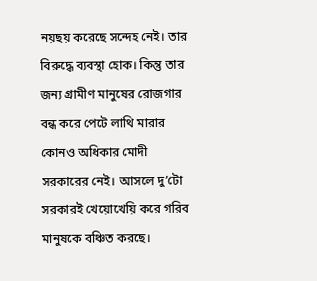নয়ছয় করেছে সন্দেহ নেই। তার বিরুদ্ধে ব্যবস্থা হোক। কিন্তু তার জন্য গ্রামীণ মানুষের রোজগার বন্ধ করে পেটে লাথি মারার কোনও অধিকার মোদী সরকারের নেই। আসলে দু’টো সরকারই খেয়োখেয়ি করে গরিব মানুষকে বঞ্চিত করছে।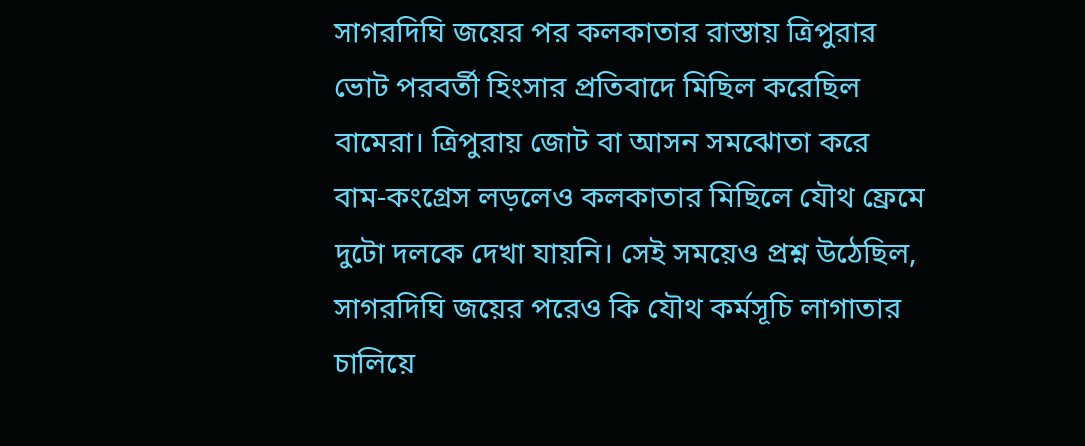সাগরদিঘি জয়ের পর কলকাতার রাস্তায় ত্রিপুরার ভোট পরবর্তী হিংসার প্রতিবাদে মিছিল করেছিল বামেরা। ত্রিপুরায় জোট বা আসন সমঝোতা করে বাম-কংগ্রেস লড়লেও কলকাতার মিছিলে যৌথ ফ্রেমে দুটো দলকে দেখা যায়নি। সেই সময়েও প্রশ্ন উঠেছিল, সাগরদিঘি জয়ের পরেও কি যৌথ কর্মসূচি লাগাতার চালিয়ে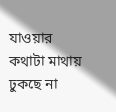যাওয়ার কথাটা মাথায় ঢুকছে না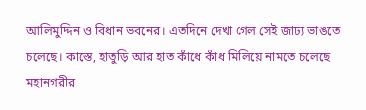আলিমুদ্দিন ও বিধান ভবনের। এতদিনে দেখা গেল সেই জাঢ্য ভাঙতে চলেছে। কাস্তে, হাতুড়ি আর হাত কাঁধে কাঁধ মিলিয়ে নামতে চলেছে মহানগরীর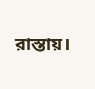রাস্তায়।